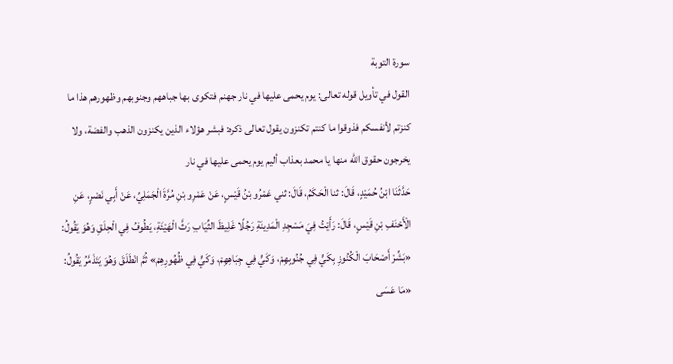سورة التوبة
القول في تأويل قوله تعالى: يوم يحمى عليها في نار جهنم فتكوى بها جباههم وجنوبهم وظهورهم هذا ما كنزتم لأنفسكم فذوقوا ما كنتم تكنزون يقول تعالى ذكره: فبشر هؤلاء الذين يكنزون الذهب والفضة، ولا يخرجون حقوق الله منها يا محمد بعذاب أليم يوم يحمى عليها في نار
حَدَّثَنَا ابْنُ حُمَيْدٍ، قَالَ: ثنا الْحَكَمُ، قَالَ: ثني عَمْرُو بْنُ قَيْسٍ، عَنْ عَمْرِو بْنِ مُرَّةَ الْجَمَلِيِّ، عَنْ أَبِي نَصْرٍ، عَنِ الْأَحْنَفِ بْنِ قَيْسٍ، قَالَ: رَأَيْتُ فِيَ مَسْجِدِ الْمَدِينَةِ رَجُلًا غَلِيظَ الثِّيَابِ رَثَّ الْهَيْئَةِ، يَطُوفُ فِي الْحِلَقِ وَهُوَ يَقُولُ: «بَشِّرْ أَصْحَابَ الْكُنُوزِ بِكَيٍّ فِي جُنُوبِهِمْ، وَكَيٍّ فِي جِبَاهِهِمْ، وَكَيٍّ فِي ظُهُورِهِمْ» ثُمَّ انْطَلَقَ وَهُوَ يَتَذَمَّرُ يَقُولُ: «مَا عَسَى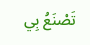تَصْنَعُ بِي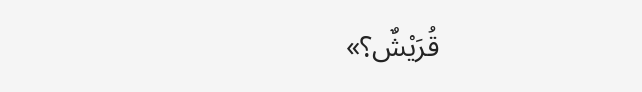قُرَيْشٌ؟»